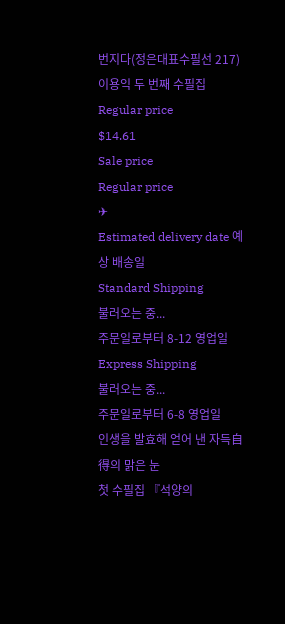번지다(정은대표수필선 217)
이용익 두 번째 수필집
Regular price
$14.61
Sale price
Regular price
✈
Estimated delivery date 예상 배송일
Standard Shipping
불러오는 중...
주문일로부터 8-12 영업일
Express Shipping
불러오는 중...
주문일로부터 6-8 영업일
인생을 발효해 얻어 낸 자득自得의 맑은 눈
첫 수필집 『석양의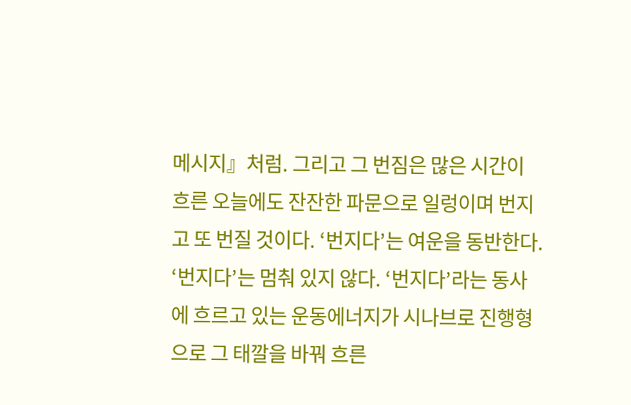메시지』처럼. 그리고 그 번짐은 많은 시간이 흐른 오늘에도 잔잔한 파문으로 일렁이며 번지고 또 번질 것이다. ‘번지다’는 여운을 동반한다.
‘번지다’는 멈춰 있지 않다. ‘번지다’라는 동사에 흐르고 있는 운동에너지가 시나브로 진행형으로 그 태깔을 바꿔 흐른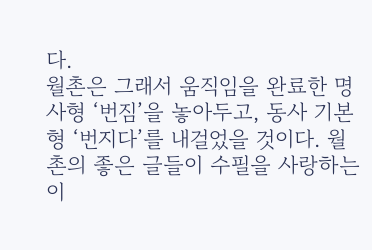다.
월촌은 그래서 움직임을 완료한 명사형 ‘번짐’을 놓아두고, 동사 기본형 ‘번지다’를 내걸었을 것이다. 월촌의 좋은 글들이 수필을 사랑하는 이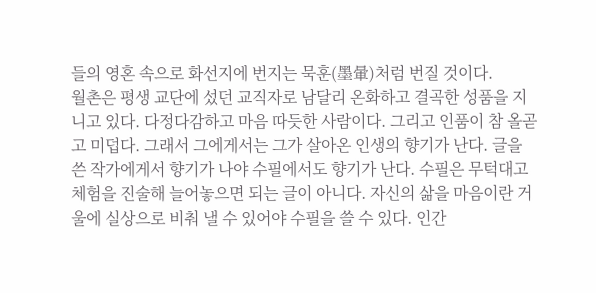들의 영혼 속으로 화선지에 번지는 묵훈(墨暈)처럼 번질 것이다.
월촌은 평생 교단에 섰던 교직자로 남달리 온화하고 결곡한 성품을 지니고 있다. 다정다감하고 마음 따듯한 사람이다. 그리고 인품이 참 올곧고 미덥다. 그래서 그에게서는 그가 살아온 인생의 향기가 난다. 글을 쓴 작가에게서 향기가 나야 수필에서도 향기가 난다. 수필은 무턱대고 체험을 진술해 늘어놓으면 되는 글이 아니다. 자신의 삶을 마음이란 거울에 실상으로 비춰 낼 수 있어야 수필을 쓸 수 있다. 인간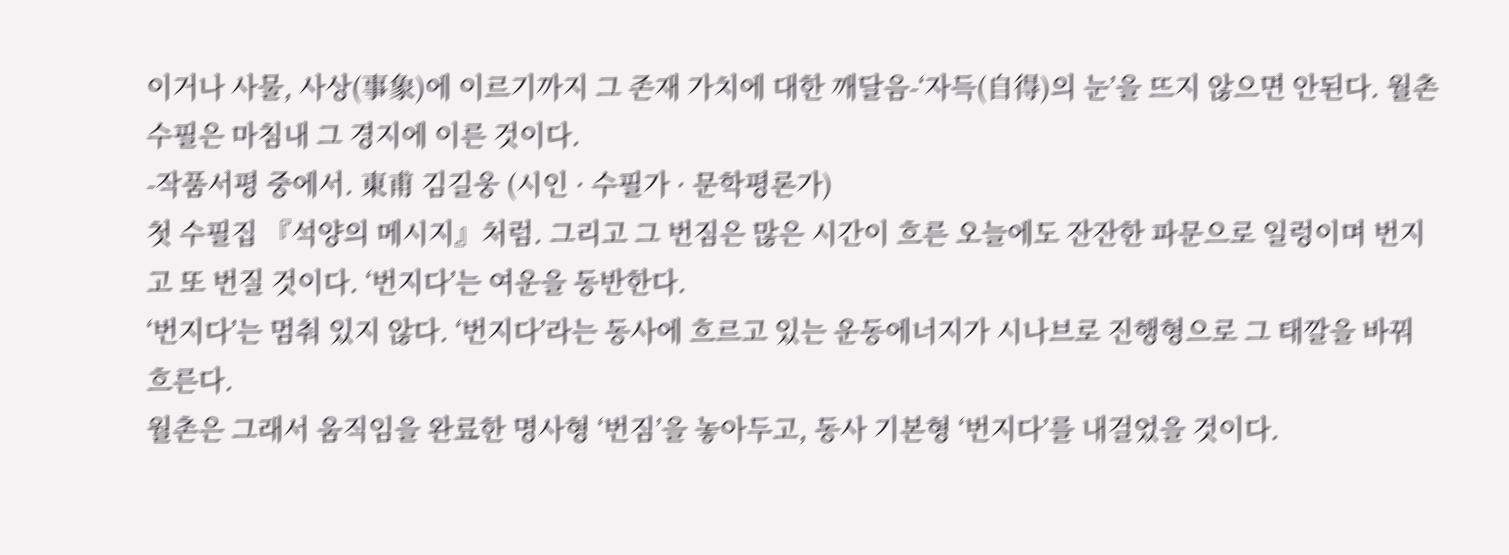이거나 사물, 사상(事象)에 이르기까지 그 존재 가치에 대한 깨달음-‘자득(自得)의 눈’을 뜨지 않으면 안된다. 월촌 수필은 마침내 그 경지에 이른 것이다.
-작품서평 중에서. 東甫 김길웅 (시인 · 수필가 · 문학평론가)
첫 수필집 『석양의 메시지』처럼. 그리고 그 번짐은 많은 시간이 흐른 오늘에도 잔잔한 파문으로 일렁이며 번지고 또 번질 것이다. ‘번지다’는 여운을 동반한다.
‘번지다’는 멈춰 있지 않다. ‘번지다’라는 동사에 흐르고 있는 운동에너지가 시나브로 진행형으로 그 태깔을 바꿔 흐른다.
월촌은 그래서 움직임을 완료한 명사형 ‘번짐’을 놓아두고, 동사 기본형 ‘번지다’를 내걸었을 것이다.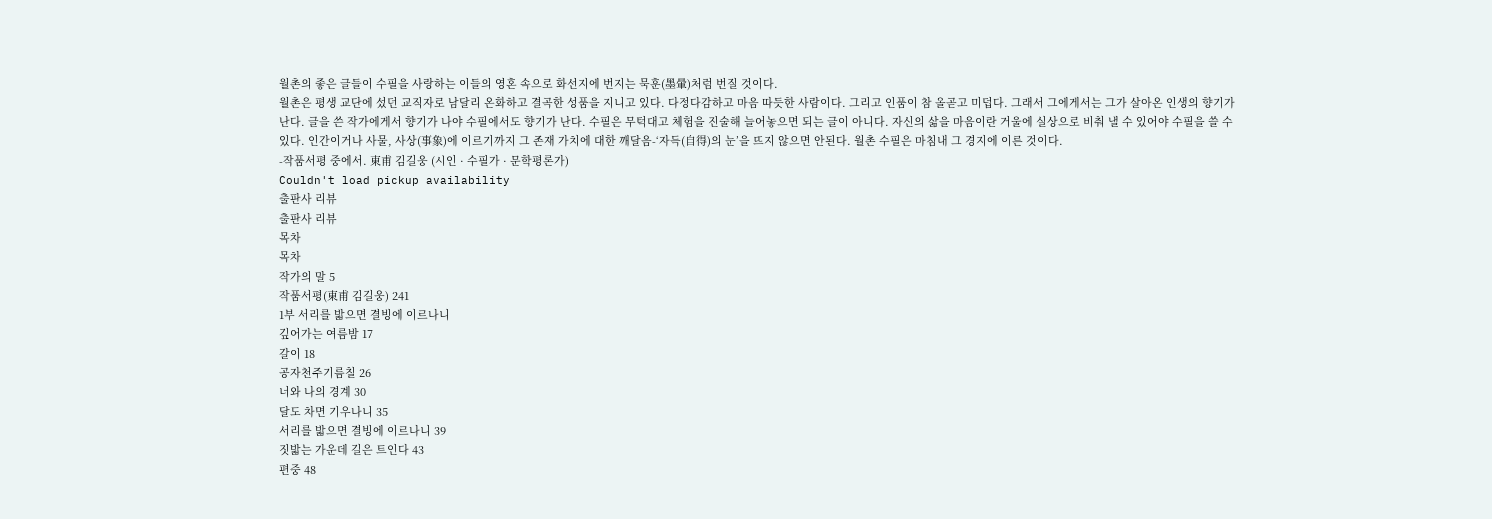월촌의 좋은 글들이 수필을 사랑하는 이들의 영혼 속으로 화선지에 번지는 묵훈(墨暈)처럼 번질 것이다.
월촌은 평생 교단에 섰던 교직자로 남달리 온화하고 결곡한 성품을 지니고 있다. 다정다감하고 마음 따듯한 사람이다. 그리고 인품이 참 올곧고 미덥다. 그래서 그에게서는 그가 살아온 인생의 향기가 난다. 글을 쓴 작가에게서 향기가 나야 수필에서도 향기가 난다. 수필은 무턱대고 체험을 진술해 늘어놓으면 되는 글이 아니다. 자신의 삶을 마음이란 거울에 실상으로 비춰 낼 수 있어야 수필을 쓸 수 있다. 인간이거나 사물, 사상(事象)에 이르기까지 그 존재 가치에 대한 깨달음-‘자득(自得)의 눈’을 뜨지 않으면 안된다. 월촌 수필은 마침내 그 경지에 이른 것이다.
-작품서평 중에서. 東甫 김길웅 (시인 · 수필가 · 문학평론가)
Couldn't load pickup availability
출판사 리뷰
출판사 리뷰
목차
목차
작가의 말 5
작품서평(東甫 김길웅) 241
1부 서리를 밟으면 결빙에 이르나니
깊어가는 여름밤 17
갈이 18
공자천주기름칠 26
너와 나의 경계 30
달도 차면 기우나니 35
서리를 밟으면 결빙에 이르나니 39
짓밟는 가운데 길은 트인다 43
편중 48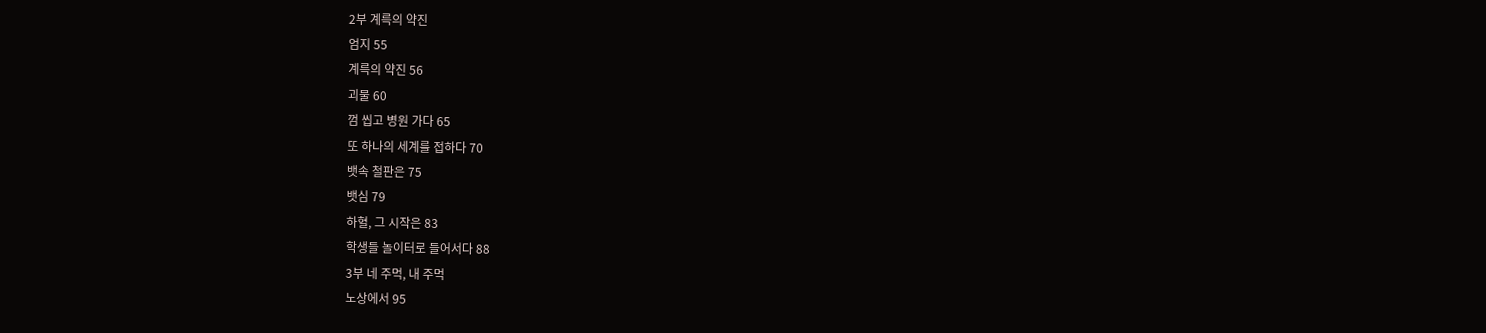2부 계륵의 약진
엄지 55
계륵의 약진 56
괴물 60
껌 씹고 병원 가다 65
또 하나의 세계를 접하다 70
뱃속 철판은 75
뱃심 79
하혈, 그 시작은 83
학생들 놀이터로 들어서다 88
3부 네 주먹, 내 주먹
노상에서 95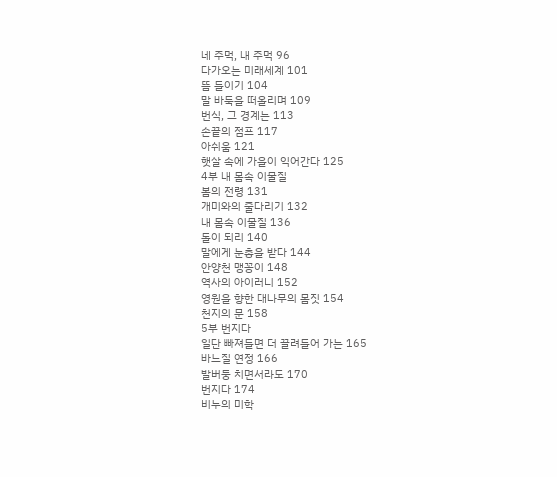네 주먹, 내 주먹 96
다가오는 미래세계 101
뜸 들이기 104
말 바둑을 떠올리며 109
번식, 그 경계는 113
손끝의 점프 117
아쉬움 121
햇살 속에 가을이 익어간다 125
4부 내 몸속 이물질
봄의 전령 131
개미와의 줄다리기 132
내 몸속 이물질 136
돌이 되리 140
말에게 눈총을 받다 144
안양천 맹꽁이 148
역사의 아이러니 152
영원을 향한 대나무의 몸짓 154
천지의 문 158
5부 번지다
일단 빠져들면 더 끌려들어 가는 165
바느질 연정 166
발버둥 치면서라도 170
번지다 174
비누의 미학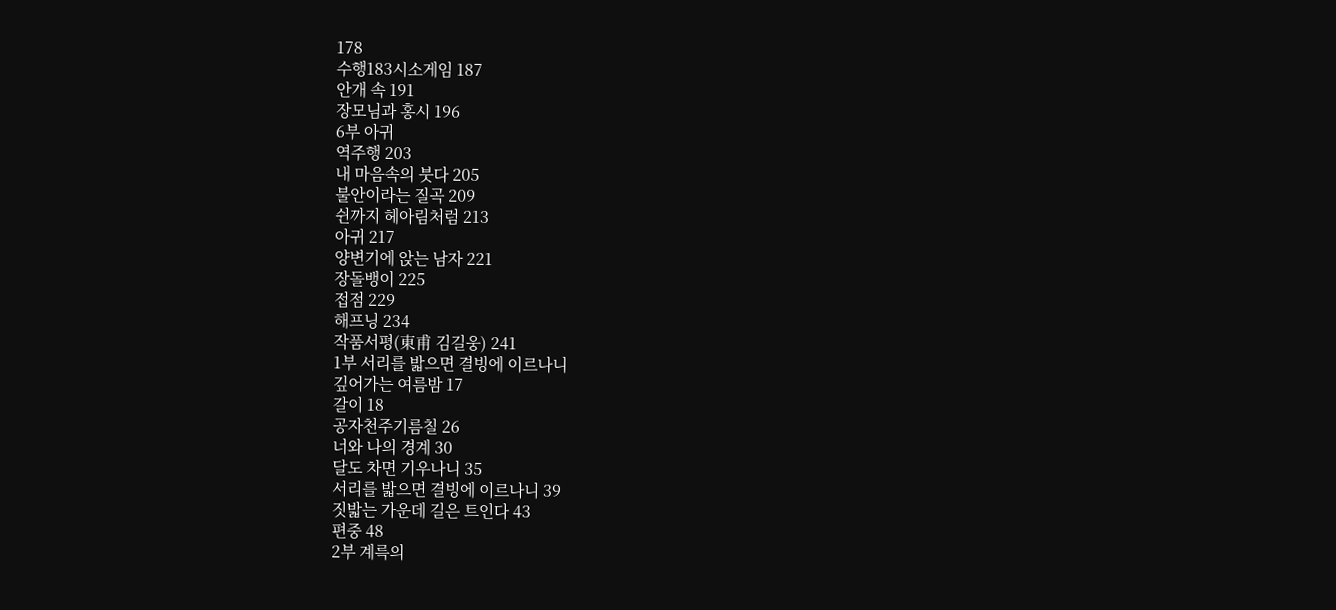178
수행183시소게임 187
안개 속 191
장모님과 홍시 196
6부 아귀
역주행 203
내 마음속의 붓다 205
불안이라는 질곡 209
쉰까지 헤아림처럼 213
아귀 217
양변기에 앉는 남자 221
장돌뱅이 225
접점 229
해프닝 234
작품서평(東甫 김길웅) 241
1부 서리를 밟으면 결빙에 이르나니
깊어가는 여름밤 17
갈이 18
공자천주기름칠 26
너와 나의 경계 30
달도 차면 기우나니 35
서리를 밟으면 결빙에 이르나니 39
짓밟는 가운데 길은 트인다 43
편중 48
2부 계륵의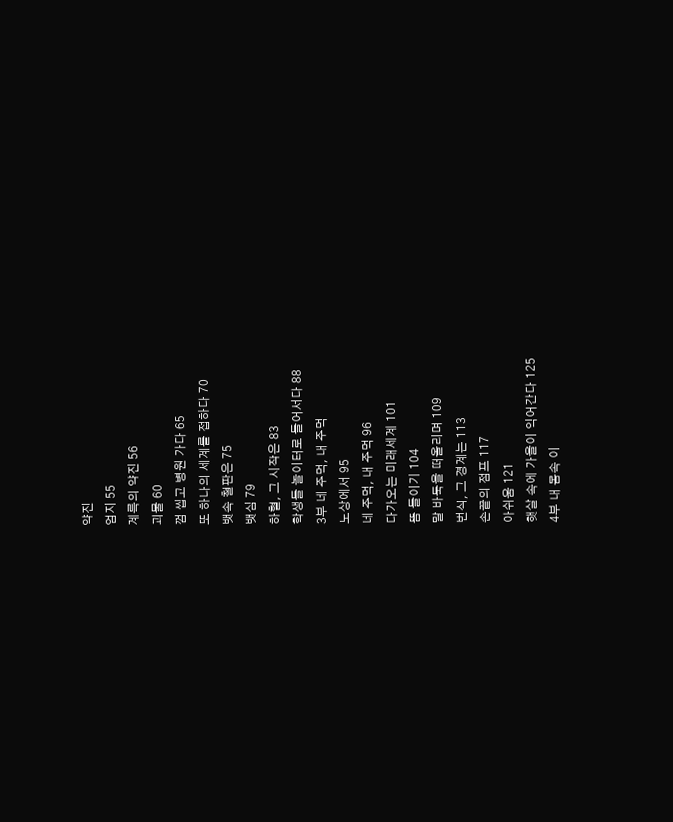약진
엄지 55
계륵의 약진 56
괴물 60
껌 씹고 병원 가다 65
또 하나의 세계를 접하다 70
뱃속 철판은 75
뱃심 79
하혈, 그 시작은 83
학생들 놀이터로 들어서다 88
3부 네 주먹, 내 주먹
노상에서 95
네 주먹, 내 주먹 96
다가오는 미래세계 101
뜸 들이기 104
말 바둑을 떠올리며 109
번식, 그 경계는 113
손끝의 점프 117
아쉬움 121
햇살 속에 가을이 익어간다 125
4부 내 몸속 이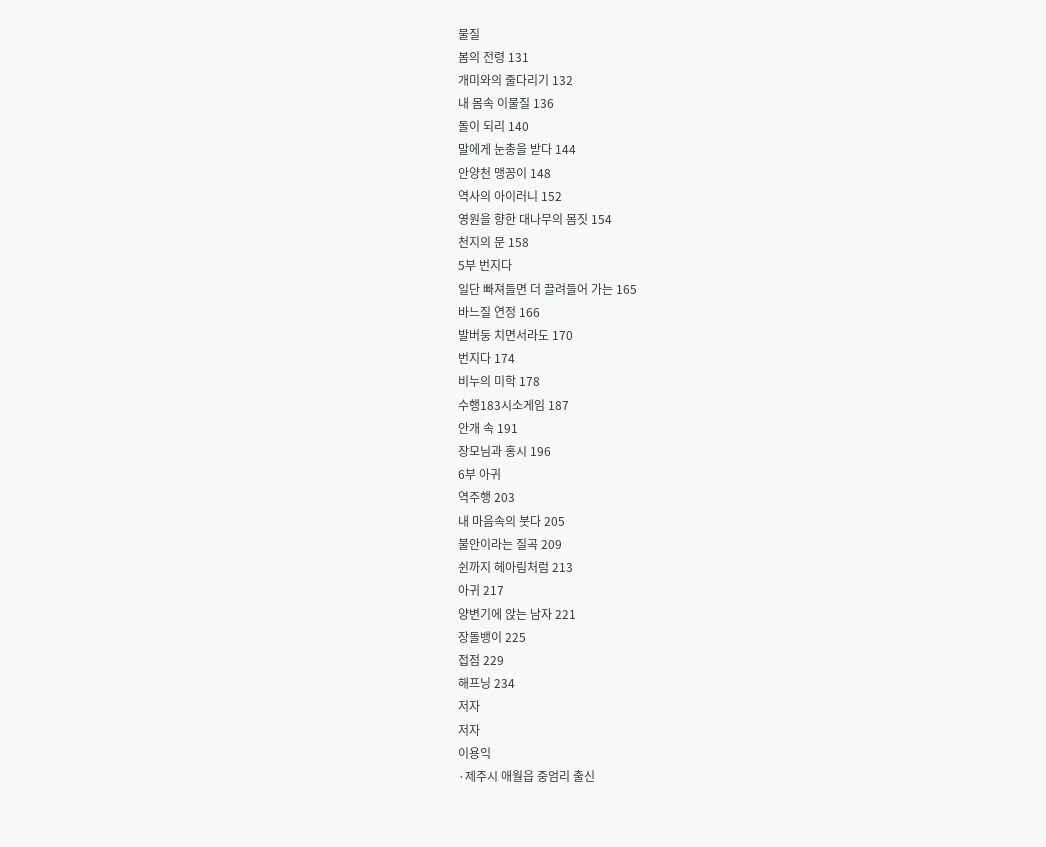물질
봄의 전령 131
개미와의 줄다리기 132
내 몸속 이물질 136
돌이 되리 140
말에게 눈총을 받다 144
안양천 맹꽁이 148
역사의 아이러니 152
영원을 향한 대나무의 몸짓 154
천지의 문 158
5부 번지다
일단 빠져들면 더 끌려들어 가는 165
바느질 연정 166
발버둥 치면서라도 170
번지다 174
비누의 미학 178
수행183시소게임 187
안개 속 191
장모님과 홍시 196
6부 아귀
역주행 203
내 마음속의 붓다 205
불안이라는 질곡 209
쉰까지 헤아림처럼 213
아귀 217
양변기에 앉는 남자 221
장돌뱅이 225
접점 229
해프닝 234
저자
저자
이용익
·제주시 애월읍 중엄리 출신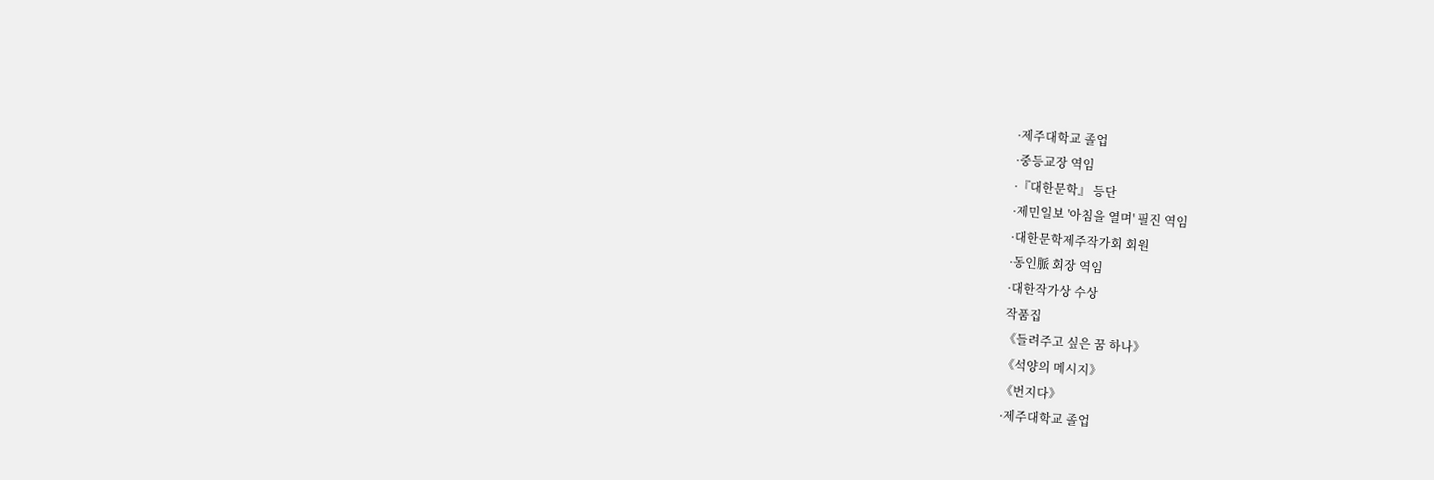·제주대학교 졸업
·중등교장 역임
·『대한문학』 등단
·제민일보 '아침을 열며' 필진 역임
·대한문학제주작가회 회원
·동인脈 회장 역임
·대한작가상 수상
작품집
《들려주고 싶은 꿈 하나》
《석양의 메시지》
《번지다》
·제주대학교 졸업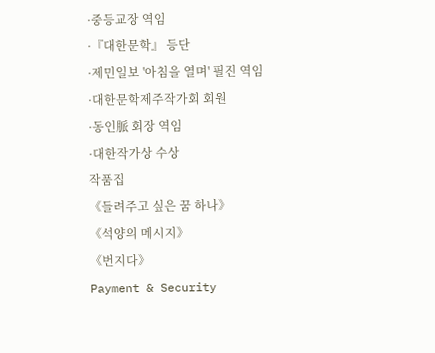·중등교장 역임
·『대한문학』 등단
·제민일보 '아침을 열며' 필진 역임
·대한문학제주작가회 회원
·동인脈 회장 역임
·대한작가상 수상
작품집
《들려주고 싶은 꿈 하나》
《석양의 메시지》
《번지다》
Payment & Security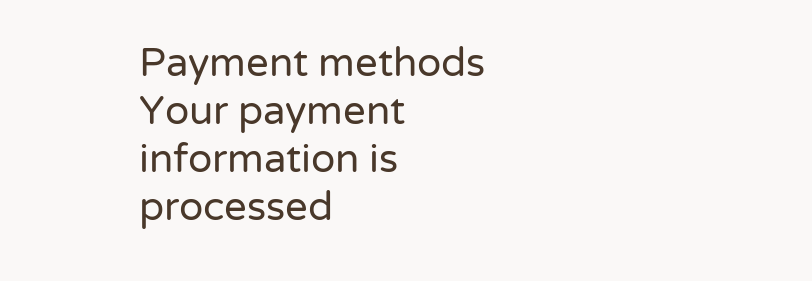Payment methods
Your payment information is processed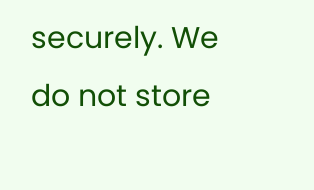securely. We do not store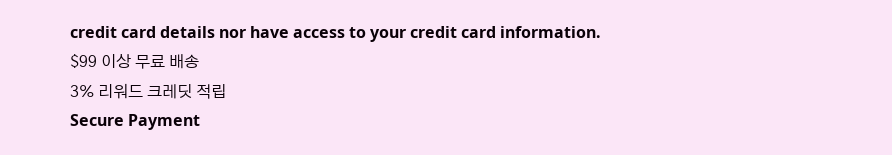credit card details nor have access to your credit card information.
$99 이상 무료 배송
3% 리워드 크레딧 적립
Secure Payment